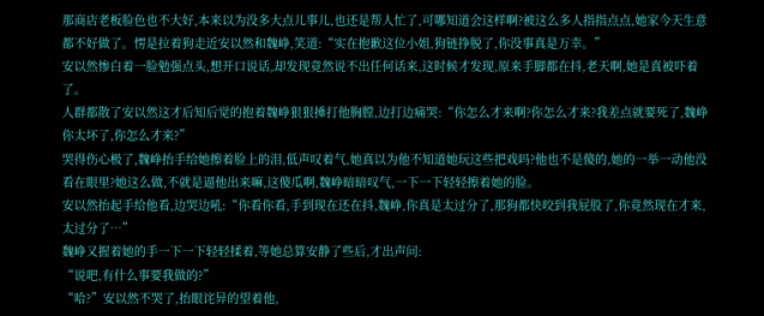那商店老板脸色也不大好,本来以为没多大点儿事儿,也还是帮人忙了,可哪知道会这样啊?被这么多人指指点点,她家今天生意都不好做了。愣是拉着狗走近安以然和魏峥,笑道:“实在抱歉这位小姐,狗链挣脱了,你没事真是万幸。”
安以然惨白着一脸勉强点头,想开口说话,却发现竟然说不出任何话来,这时候才发现,原来手脚都在抖,老天啊,她是真被吓着了。
人群都散了安以然这才后知后觉的抱着魏峥狠狠捶打他胸膛,边打边痛哭:“你怎么才来啊?你怎么才来?我差点就要死了,魏峥你太坏了,你怎么才来?”
哭得伤心极了,魏峥抬手给她擦着脸上的泪,低声叹着气,她真以为他不知道她玩这些把戏吗?他也不是傻的,她的一举一动他没看在眼里?她这么做,不就是逼他出来嘛,这傻瓜啊,魏峥暗暗叹气,一下一下轻轻擦着她的脸。
安以然抬起手给他看,边哭边吼:“你看你看,手到现在还在抖,魏峥,你真是太过分了,那狗都快咬到我屁股了,你竟然现在才来,太过分了…”
魏峥又握着她的手一下一下轻轻揉着,等她总算安静了些后,才出声问:
“说吧,有什么事要我做的?”
“哈?”安以然不哭了,抬眼诧异的望着他,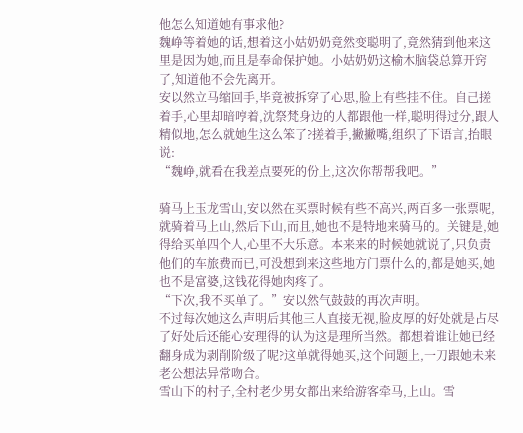他怎么知道她有事求他?
魏峥等着她的话,想着这小姑奶奶竟然变聪明了,竟然猜到他来这里是因为她,而且是奉命保护她。小姑奶奶这榆木脑袋总算开窍了,知道他不会先离开。
安以然立马缩回手,毕竟被拆穿了心思,脸上有些挂不住。自己搓着手,心里却暗哼着,沈祭梵身边的人都跟他一样,聪明得过分,跟人精似地,怎么就她生这么笨了?搓着手,撇撇嘴,组织了下语言,抬眼说:
“魏峥,就看在我差点要死的份上,这次你帮帮我吧。”

骑马上玉龙雪山,安以然在买票时候有些不高兴,两百多一张票呢,就骑着马上山,然后下山,而且,她也不是特地来骑马的。关键是,她得给买单四个人,心里不大乐意。本来来的时候她就说了,只负责他们的车旅费而已,可没想到来这些地方门票什么的,都是她买,她也不是富婆,这钱花得她肉疼了。
“下次,我不买单了。”安以然气鼓鼓的再次声明。
不过每次她这么声明后其他三人直接无视,脸皮厚的好处就是占尽了好处后还能心安理得的认为这是理所当然。都想着谁让她已经翻身成为剥削阶级了呢?这单就得她买,这个问题上,一刀跟她未来老公想法异常吻合。
雪山下的村子,全村老少男女都出来给游客牵马,上山。雪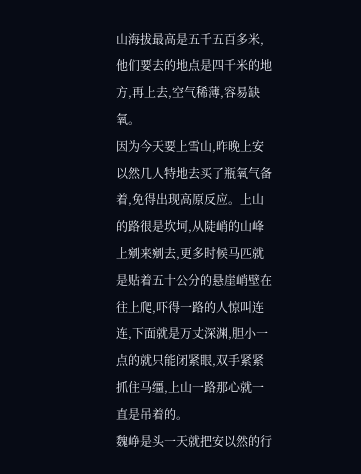山海拔最高是五千五百多米,他们要去的地点是四千米的地方,再上去,空气稀薄,容易缺氧。
因为今天要上雪山,昨晚上安以然几人特地去买了瓶氧气备着,免得出现高原反应。上山的路很是坎坷,从陡峭的山峰上剜来剜去,更多时候马匹就是贴着五十公分的悬崖峭壁在往上爬,吓得一路的人惊叫连连,下面就是万丈深渊,胆小一点的就只能闭紧眼,双手紧紧抓住马缰,上山一路那心就一直是吊着的。
魏峥是头一天就把安以然的行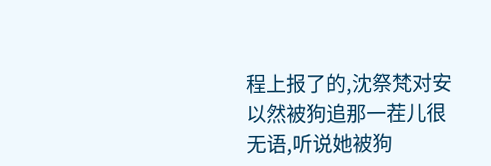程上报了的,沈祭梵对安以然被狗追那一茬儿很无语,听说她被狗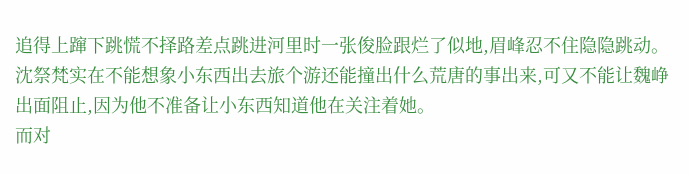追得上蹿下跳慌不择路差点跳进河里时一张俊脸跟烂了似地,眉峰忍不住隐隐跳动。
沈祭梵实在不能想象小东西出去旅个游还能撞出什么荒唐的事出来,可又不能让魏峥出面阻止,因为他不准备让小东西知道他在关注着她。
而对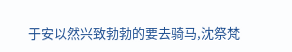于安以然兴致勃勃的要去骑马,沈祭梵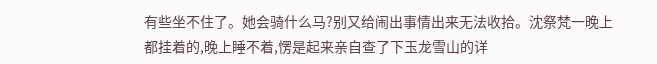有些坐不住了。她会骑什么马?别又给闹出事情出来无法收拾。沈祭梵一晚上都挂着的,晚上睡不着,愣是起来亲自查了下玉龙雪山的详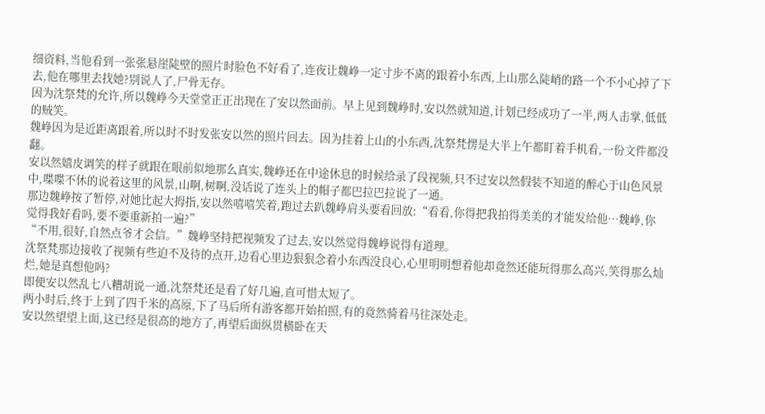细资料,当他看到一张张悬崖陡壁的照片时脸色不好看了,连夜让魏峥一定寸步不离的跟着小东西,上山那么陡峭的路一个不小心掉了下去,他在哪里去找她?别说人了,尸骨无存。
因为沈祭梵的允许,所以魏峥今天堂堂正正出现在了安以然面前。早上见到魏峥时,安以然就知道,计划已经成功了一半,两人击掌,低低的贼笑。
魏峥因为是近距离跟着,所以时不时发张安以然的照片回去。因为挂着上山的小东西,沈祭梵愣是大半上午都盯着手机看,一份文件都没翻。
安以然嬉皮调笑的样子就跟在眼前似地那么真实,魏峥还在中途休息的时候给录了段视频,只不过安以然假装不知道的醉心于山色风景中,喋喋不休的说着这里的风景,山啊,树啊,没话说了连头上的帽子都巴拉巴拉说了一通。
那边魏峥按了暂停,对她比起大拇指,安以然嘻嘻笑着,跑过去趴魏峥肩头要看回放:“看看,你得把我拍得美美的才能发给他…魏峥,你觉得我好看吗,要不要重新拍一遍?”
“不用,很好,自然点爷才会信。”魏峥坚持把视频发了过去,安以然觉得魏峥说得有道理。
沈祭梵那边接收了视频有些迫不及待的点开,边看心里边狠狠念着小东西没良心,心里明明想着他却竟然还能玩得那么高兴,笑得那么灿烂,她是真想他吗?
即便安以然乱七八糟胡说一通,沈祭梵还是看了好几遍,直可惜太短了。
两小时后,终于上到了四千米的高原,下了马后所有游客都开始拍照,有的竟然骑着马往深处走。
安以然望望上面,这已经是很高的地方了,再望后面纵贯横卧在天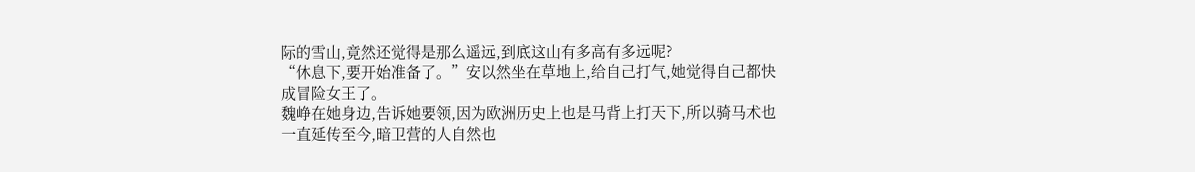际的雪山,竟然还觉得是那么遥远,到底这山有多高有多远呢?
“休息下,要开始准备了。”安以然坐在草地上,给自己打气,她觉得自己都快成冒险女王了。
魏峥在她身边,告诉她要领,因为欧洲历史上也是马背上打天下,所以骑马术也一直延传至今,暗卫营的人自然也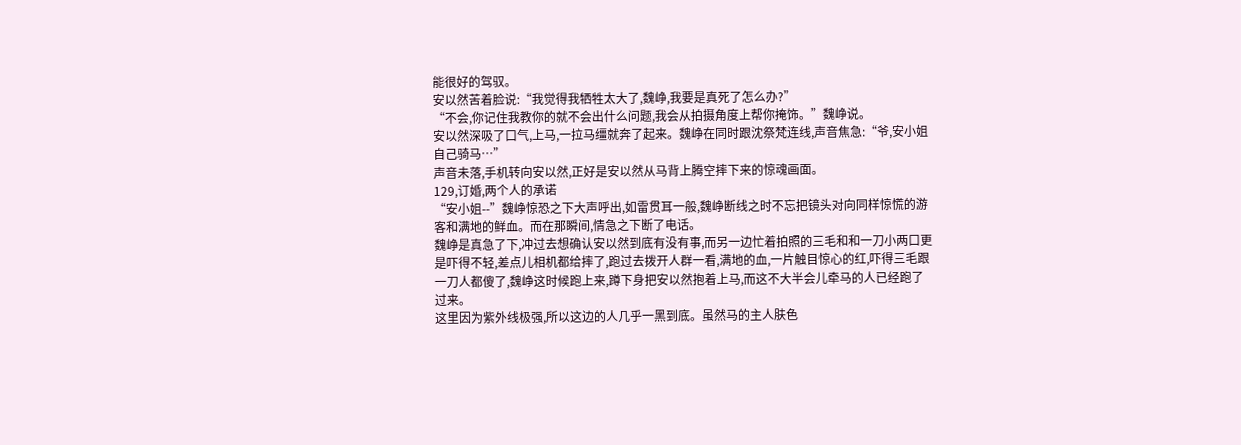能很好的驾驭。
安以然苦着脸说:“我觉得我牺牲太大了,魏峥,我要是真死了怎么办?”
“不会,你记住我教你的就不会出什么问题,我会从拍摄角度上帮你掩饰。”魏峥说。
安以然深吸了口气,上马,一拉马缰就奔了起来。魏峥在同时跟沈祭梵连线,声音焦急:“爷,安小姐自己骑马…”
声音未落,手机转向安以然,正好是安以然从马背上腾空摔下来的惊魂画面。
129,订婚,两个人的承诺
“安小姐--”魏峥惊恐之下大声呼出,如雷贯耳一般,魏峥断线之时不忘把镜头对向同样惊慌的游客和满地的鲜血。而在那瞬间,情急之下断了电话。
魏峥是真急了下,冲过去想确认安以然到底有没有事,而另一边忙着拍照的三毛和和一刀小两口更是吓得不轻,差点儿相机都给摔了,跑过去拨开人群一看,满地的血,一片触目惊心的红,吓得三毛跟一刀人都傻了,魏峥这时候跑上来,蹲下身把安以然抱着上马,而这不大半会儿牵马的人已经跑了过来。
这里因为紫外线极强,所以这边的人几乎一黑到底。虽然马的主人肤色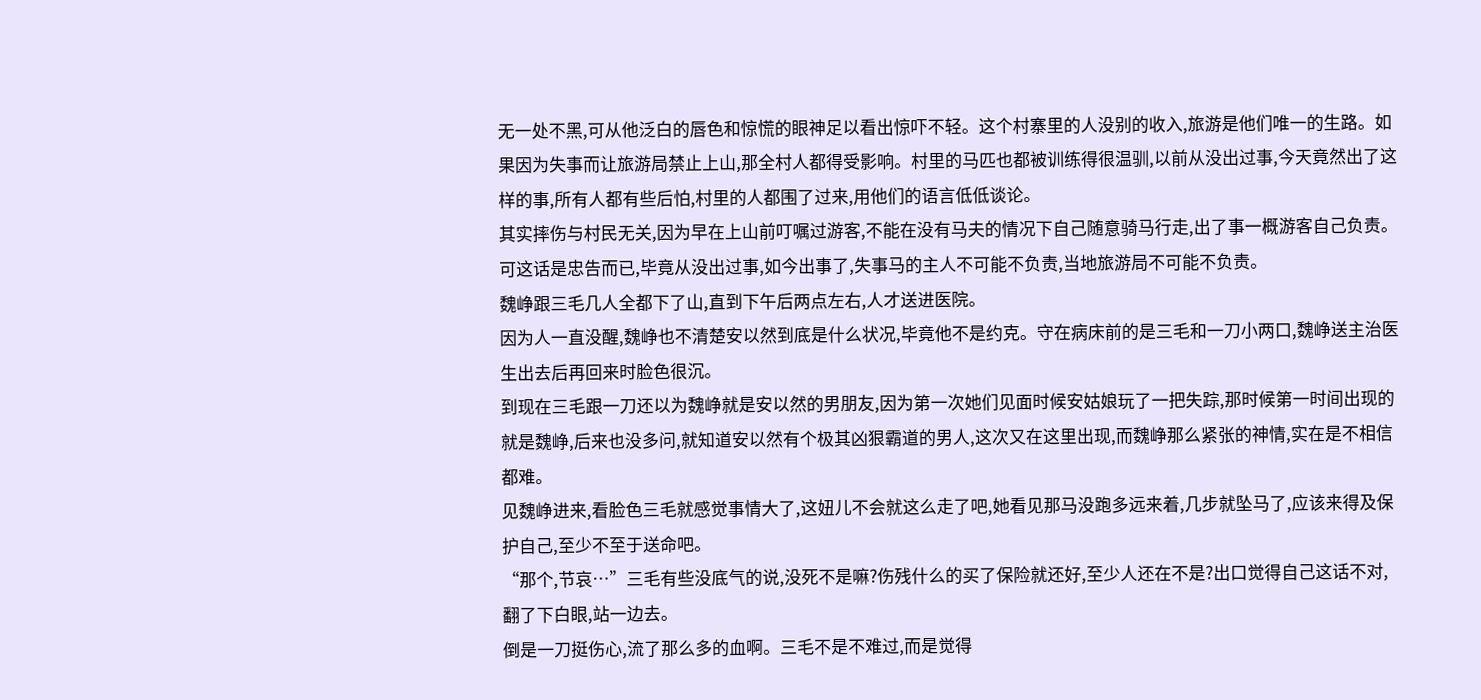无一处不黑,可从他泛白的唇色和惊慌的眼神足以看出惊吓不轻。这个村寨里的人没别的收入,旅游是他们唯一的生路。如果因为失事而让旅游局禁止上山,那全村人都得受影响。村里的马匹也都被训练得很温驯,以前从没出过事,今天竟然出了这样的事,所有人都有些后怕,村里的人都围了过来,用他们的语言低低谈论。
其实摔伤与村民无关,因为早在上山前叮嘱过游客,不能在没有马夫的情况下自己随意骑马行走,出了事一概游客自己负责。可这话是忠告而已,毕竟从没出过事,如今出事了,失事马的主人不可能不负责,当地旅游局不可能不负责。
魏峥跟三毛几人全都下了山,直到下午后两点左右,人才送进医院。
因为人一直没醒,魏峥也不清楚安以然到底是什么状况,毕竟他不是约克。守在病床前的是三毛和一刀小两口,魏峥送主治医生出去后再回来时脸色很沉。
到现在三毛跟一刀还以为魏峥就是安以然的男朋友,因为第一次她们见面时候安姑娘玩了一把失踪,那时候第一时间出现的就是魏峥,后来也没多问,就知道安以然有个极其凶狠霸道的男人,这次又在这里出现,而魏峥那么紧张的神情,实在是不相信都难。
见魏峥进来,看脸色三毛就感觉事情大了,这妞儿不会就这么走了吧,她看见那马没跑多远来着,几步就坠马了,应该来得及保护自己,至少不至于送命吧。
“那个,节哀…”三毛有些没底气的说,没死不是嘛?伤残什么的买了保险就还好,至少人还在不是?出口觉得自己这话不对,翻了下白眼,站一边去。
倒是一刀挺伤心,流了那么多的血啊。三毛不是不难过,而是觉得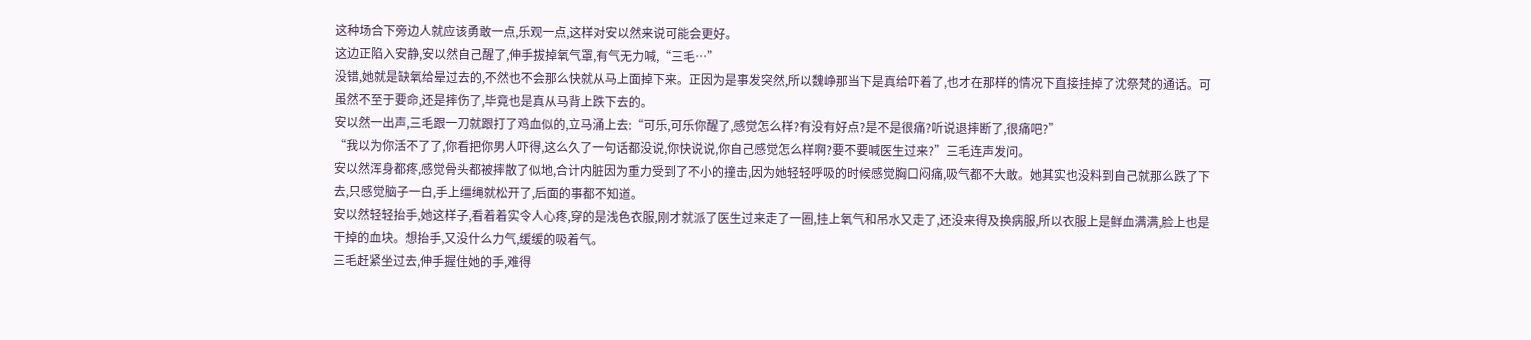这种场合下旁边人就应该勇敢一点,乐观一点,这样对安以然来说可能会更好。
这边正陷入安静,安以然自己醒了,伸手拔掉氧气罩,有气无力喊,“三毛…”
没错,她就是缺氧给晕过去的,不然也不会那么快就从马上面掉下来。正因为是事发突然,所以魏峥那当下是真给吓着了,也才在那样的情况下直接挂掉了沈祭梵的通话。可虽然不至于要命,还是摔伤了,毕竟也是真从马背上跌下去的。
安以然一出声,三毛跟一刀就跟打了鸡血似的,立马涌上去:“可乐,可乐你醒了,感觉怎么样?有没有好点?是不是很痛?听说退摔断了,很痛吧?”
“我以为你活不了了,你看把你男人吓得,这么久了一句话都没说,你快说说,你自己感觉怎么样啊?要不要喊医生过来?”三毛连声发问。
安以然浑身都疼,感觉骨头都被摔散了似地,合计内脏因为重力受到了不小的撞击,因为她轻轻呼吸的时候感觉胸口闷痛,吸气都不大敢。她其实也没料到自己就那么跌了下去,只感觉脑子一白,手上缰绳就松开了,后面的事都不知道。
安以然轻轻抬手,她这样子,看着着实令人心疼,穿的是浅色衣服,刚才就派了医生过来走了一圈,挂上氧气和吊水又走了,还没来得及换病服,所以衣服上是鲜血满满,脸上也是干掉的血块。想抬手,又没什么力气,缓缓的吸着气。
三毛赶紧坐过去,伸手握住她的手,难得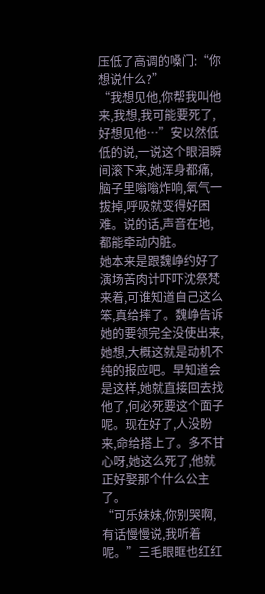压低了高调的嗓门:“你想说什么?”
“我想见他,你帮我叫他来,我想,我可能要死了,好想见他…”安以然低低的说,一说这个眼泪瞬间滚下来,她浑身都痛,脑子里嗡嗡炸响,氧气一拔掉,呼吸就变得好困难。说的话,声音在地,都能牵动内脏。
她本来是跟魏峥约好了演场苦肉计吓吓沈祭梵来着,可谁知道自己这么笨,真给摔了。魏峥告诉她的要领完全没使出来,她想,大概这就是动机不纯的报应吧。早知道会是这样,她就直接回去找他了,何必死要这个面子呢。现在好了,人没盼来,命给搭上了。多不甘心呀,她这么死了,他就正好娶那个什么公主了。
“可乐妹妹,你别哭啊,有话慢慢说,我听着呢。”三毛眼眶也红红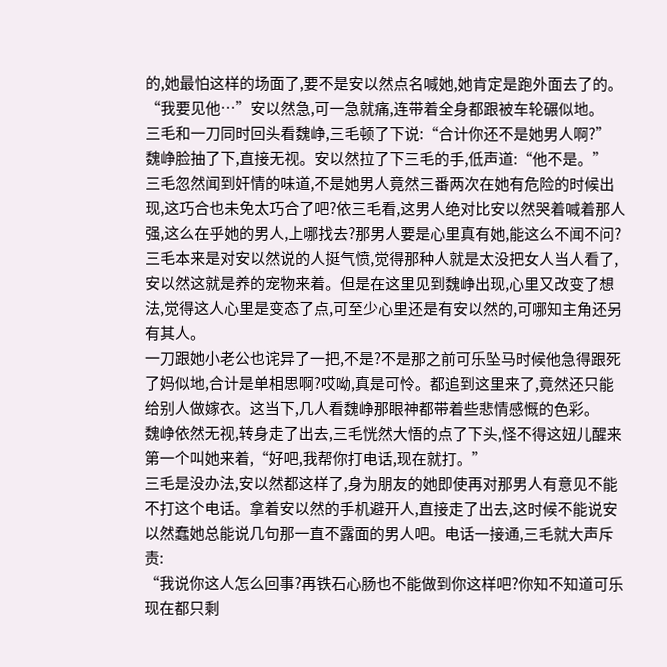的,她最怕这样的场面了,要不是安以然点名喊她,她肯定是跑外面去了的。
“我要见他…”安以然急,可一急就痛,连带着全身都跟被车轮碾似地。
三毛和一刀同时回头看魏峥,三毛顿了下说:“合计你还不是她男人啊?”
魏峥脸抽了下,直接无视。安以然拉了下三毛的手,低声道:“他不是。”
三毛忽然闻到奸情的味道,不是她男人竟然三番两次在她有危险的时候出现,这巧合也未免太巧合了吧?依三毛看,这男人绝对比安以然哭着喊着那人强,这么在乎她的男人,上哪找去?那男人要是心里真有她,能这么不闻不问?
三毛本来是对安以然说的人挺气愤,觉得那种人就是太没把女人当人看了,安以然这就是养的宠物来着。但是在这里见到魏峥出现,心里又改变了想法,觉得这人心里是变态了点,可至少心里还是有安以然的,可哪知主角还另有其人。
一刀跟她小老公也诧异了一把,不是?不是那之前可乐坠马时候他急得跟死了妈似地,合计是单相思啊?哎呦,真是可怜。都追到这里来了,竟然还只能给别人做嫁衣。这当下,几人看魏峥那眼神都带着些悲情感慨的色彩。
魏峥依然无视,转身走了出去,三毛恍然大悟的点了下头,怪不得这妞儿醒来第一个叫她来着,“好吧,我帮你打电话,现在就打。”
三毛是没办法,安以然都这样了,身为朋友的她即使再对那男人有意见不能不打这个电话。拿着安以然的手机避开人,直接走了出去,这时候不能说安以然蠢她总能说几句那一直不露面的男人吧。电话一接通,三毛就大声斥责:
“我说你这人怎么回事?再铁石心肠也不能做到你这样吧?你知不知道可乐现在都只剩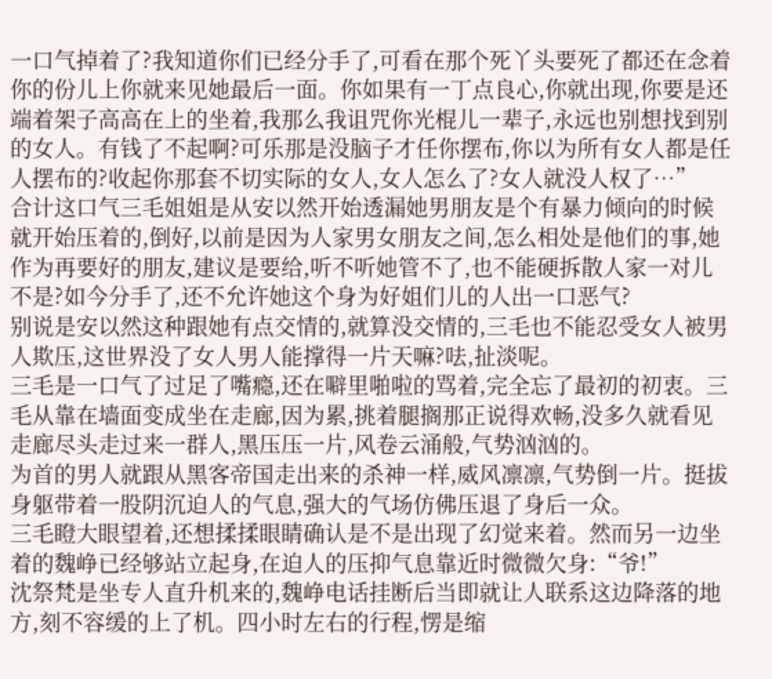一口气掉着了?我知道你们已经分手了,可看在那个死丫头要死了都还在念着你的份儿上你就来见她最后一面。你如果有一丁点良心,你就出现,你要是还端着架子高高在上的坐着,我那么我诅咒你光棍儿一辈子,永远也别想找到别的女人。有钱了不起啊?可乐那是没脑子才任你摆布,你以为所有女人都是任人摆布的?收起你那套不切实际的女人,女人怎么了?女人就没人权了…”
合计这口气三毛姐姐是从安以然开始透漏她男朋友是个有暴力倾向的时候就开始压着的,倒好,以前是因为人家男女朋友之间,怎么相处是他们的事,她作为再要好的朋友,建议是要给,听不听她管不了,也不能硬拆散人家一对儿不是?如今分手了,还不允许她这个身为好姐们儿的人出一口恶气?
别说是安以然这种跟她有点交情的,就算没交情的,三毛也不能忍受女人被男人欺压,这世界没了女人男人能撑得一片天嘛?呿,扯淡呢。
三毛是一口气了过足了嘴瘾,还在噼里啪啦的骂着,完全忘了最初的初衷。三毛从靠在墙面变成坐在走廊,因为累,挑着腿搁那正说得欢畅,没多久就看见走廊尽头走过来一群人,黑压压一片,风卷云涌般,气势汹汹的。
为首的男人就跟从黑客帝国走出来的杀神一样,威风凛凛,气势倒一片。挺拔身躯带着一股阴沉迫人的气息,强大的气场仿佛压退了身后一众。
三毛瞪大眼望着,还想揉揉眼睛确认是不是出现了幻觉来着。然而另一边坐着的魏峥已经够站立起身,在迫人的压抑气息靠近时微微欠身:“爷!”
沈祭梵是坐专人直升机来的,魏峥电话挂断后当即就让人联系这边降落的地方,刻不容缓的上了机。四小时左右的行程,愣是缩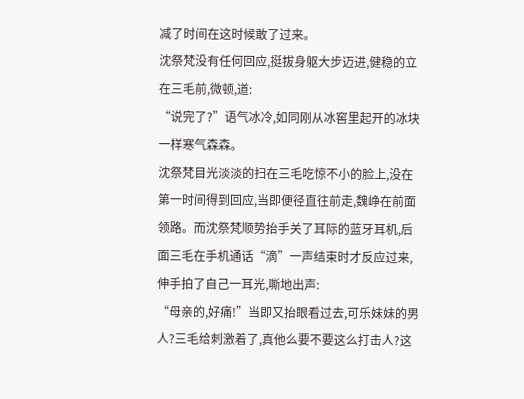减了时间在这时候敢了过来。
沈祭梵没有任何回应,挺拔身躯大步迈进,健稳的立在三毛前,微顿,道:
“说完了?”语气冰冷,如同刚从冰窖里起开的冰块一样寒气森森。
沈祭梵目光淡淡的扫在三毛吃惊不小的脸上,没在第一时间得到回应,当即便径直往前走,魏峥在前面领路。而沈祭梵顺势抬手关了耳际的蓝牙耳机,后面三毛在手机通话“滴”一声结束时才反应过来,伸手拍了自己一耳光,嘶地出声:
“母亲的,好痛!”当即又抬眼看过去,可乐妹妹的男人?三毛给刺激着了,真他么要不要这么打击人?这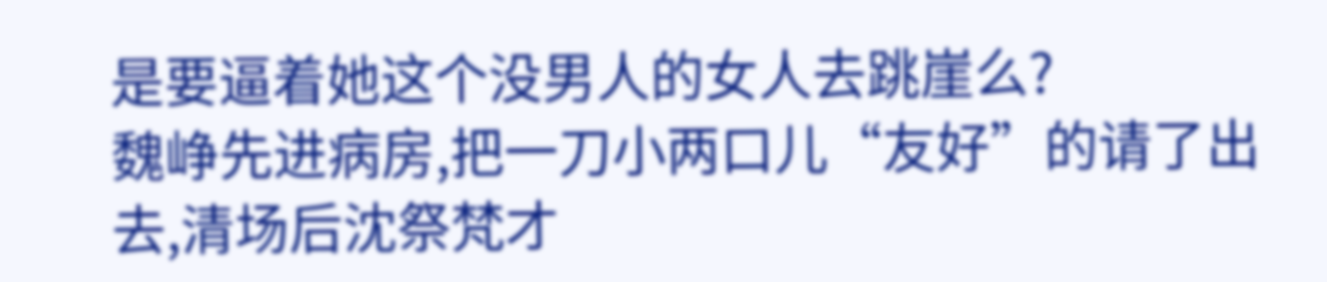是要逼着她这个没男人的女人去跳崖么?
魏峥先进病房,把一刀小两口儿“友好”的请了出去,清场后沈祭梵才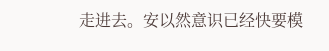走进去。安以然意识已经快要模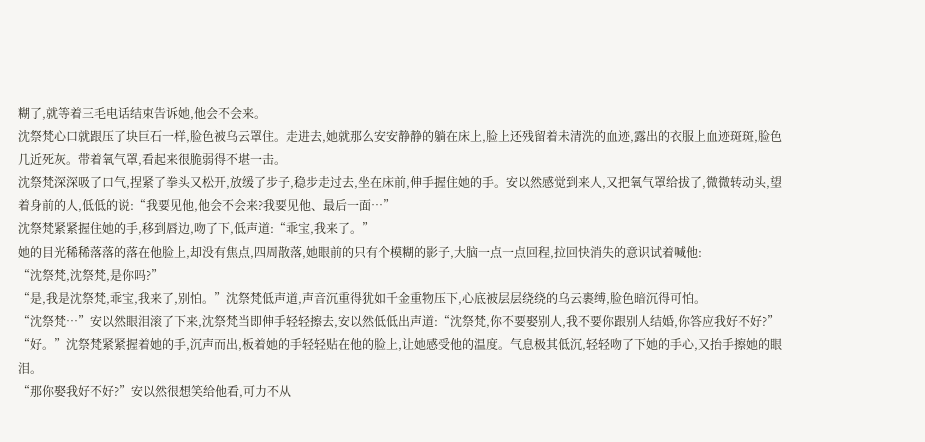糊了,就等着三毛电话结束告诉她,他会不会来。
沈祭梵心口就跟压了块巨石一样,脸色被乌云罩住。走进去,她就那么安安静静的躺在床上,脸上还残留着未清洗的血迹,露出的衣服上血迹斑斑,脸色几近死灰。带着氧气罩,看起来很脆弱得不堪一击。
沈祭梵深深吸了口气,捏紧了拳头又松开,放缓了步子,稳步走过去,坐在床前,伸手握住她的手。安以然感觉到来人,又把氧气罩给拔了,微微转动头,望着身前的人,低低的说:“我要见他,他会不会来?我要见他、最后一面…”
沈祭梵紧紧握住她的手,移到唇边,吻了下,低声道:“乖宝,我来了。”
她的目光稀稀落落的落在他脸上,却没有焦点,四周散落,她眼前的只有个模糊的影子,大脑一点一点回程,拉回快消失的意识试着喊他:
“沈祭梵,沈祭梵,是你吗?”
“是,我是沈祭梵,乖宝,我来了,别怕。”沈祭梵低声道,声音沉重得犹如千金重物压下,心底被层层绕绕的乌云裹缚,脸色暗沉得可怕。
“沈祭梵…”安以然眼泪滚了下来,沈祭梵当即伸手轻轻擦去,安以然低低出声道:“沈祭梵,你不要娶别人,我不要你跟别人结婚,你答应我好不好?”
“好。”沈祭梵紧紧握着她的手,沉声而出,板着她的手轻轻贴在他的脸上,让她感受他的温度。气息极其低沉,轻轻吻了下她的手心,又抬手擦她的眼泪。
“那你娶我好不好?”安以然很想笑给他看,可力不从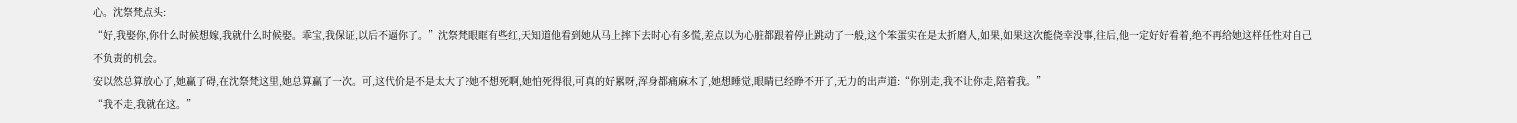心。沈祭梵点头:
“好,我娶你,你什么时候想嫁,我就什么时候娶。乖宝,我保证,以后不逼你了。”沈祭梵眼眶有些红,天知道他看到她从马上摔下去时心有多慌,差点以为心脏都跟着停止跳动了一般,这个笨蛋实在是太折磨人,如果,如果这次能侥幸没事,往后,他一定好好看着,绝不再给她这样任性对自己不负责的机会。
安以然总算放心了,她赢了碍,在沈祭梵这里,她总算赢了一次。可,这代价是不是太大了?她不想死啊,她怕死得很,可真的好累呀,浑身都痛麻木了,她想睡觉,眼睛已经睁不开了,无力的出声道:“你别走,我不让你走,陪着我。”
“我不走,我就在这。”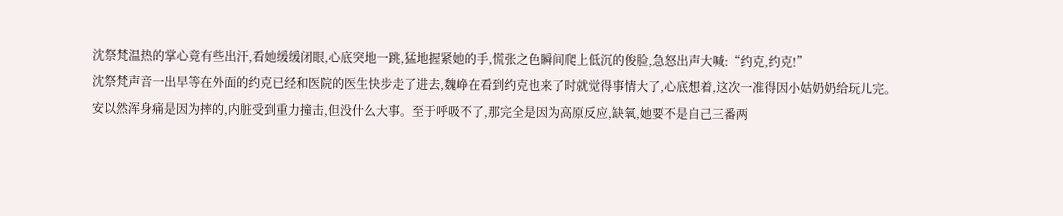沈祭梵温热的掌心竟有些出汗,看她缓缓闭眼,心底突地一跳,猛地握紧她的手,慌张之色瞬间爬上低沉的俊脸,急怒出声大喊:“约克,约克!”
沈祭梵声音一出早等在外面的约克已经和医院的医生快步走了进去,魏峥在看到约克也来了时就觉得事情大了,心底想着,这次一准得因小姑奶奶给玩儿完。
安以然浑身痛是因为摔的,内脏受到重力撞击,但没什么大事。至于呼吸不了,那完全是因为高原反应,缺氧,她要不是自己三番两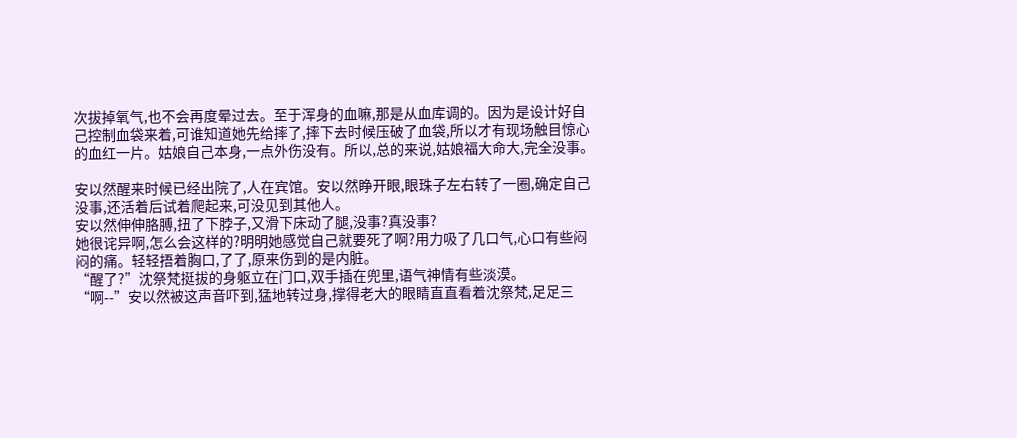次拔掉氧气,也不会再度晕过去。至于浑身的血嘛,那是从血库调的。因为是设计好自己控制血袋来着,可谁知道她先给摔了,摔下去时候压破了血袋,所以才有现场触目惊心的血红一片。姑娘自己本身,一点外伤没有。所以,总的来说,姑娘福大命大,完全没事。

安以然醒来时候已经出院了,人在宾馆。安以然睁开眼,眼珠子左右转了一圈,确定自己没事,还活着后试着爬起来,可没见到其他人。
安以然伸伸胳膊,扭了下脖子,又滑下床动了腿,没事?真没事?
她很诧异啊,怎么会这样的?明明她感觉自己就要死了啊?用力吸了几口气,心口有些闷闷的痛。轻轻捂着胸口,了了,原来伤到的是内脏。
“醒了?”沈祭梵挺拔的身躯立在门口,双手插在兜里,语气神情有些淡漠。
“啊--”安以然被这声音吓到,猛地转过身,撑得老大的眼睛直直看着沈祭梵,足足三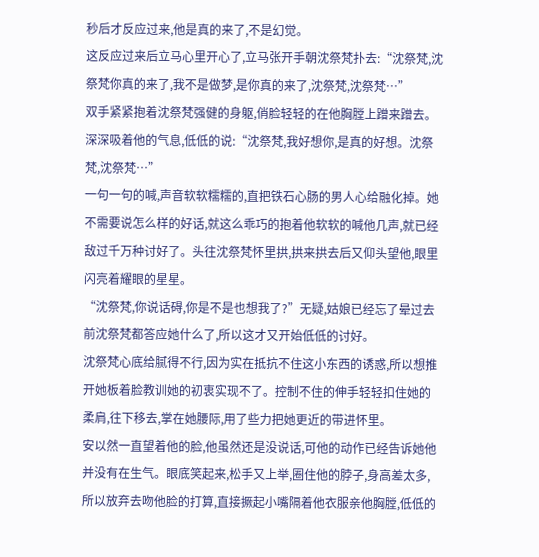秒后才反应过来,他是真的来了,不是幻觉。
这反应过来后立马心里开心了,立马张开手朝沈祭梵扑去:“沈祭梵,沈祭梵你真的来了,我不是做梦,是你真的来了,沈祭梵,沈祭梵…”
双手紧紧抱着沈祭梵强健的身躯,俏脸轻轻的在他胸膛上蹭来蹭去。深深吸着他的气息,低低的说:“沈祭梵,我好想你,是真的好想。沈祭梵,沈祭梵…”
一句一句的喊,声音软软糯糯的,直把铁石心肠的男人心给融化掉。她不需要说怎么样的好话,就这么乖巧的抱着他软软的喊他几声,就已经敌过千万种讨好了。头往沈祭梵怀里拱,拱来拱去后又仰头望他,眼里闪亮着耀眼的星星。
“沈祭梵,你说话碍,你是不是也想我了?”无疑,姑娘已经忘了晕过去前沈祭梵都答应她什么了,所以这才又开始低低的讨好。
沈祭梵心底给腻得不行,因为实在抵抗不住这小东西的诱惑,所以想推开她板着脸教训她的初衷实现不了。控制不住的伸手轻轻扣住她的柔肩,往下移去,掌在她腰际,用了些力把她更近的带进怀里。
安以然一直望着他的脸,他虽然还是没说话,可他的动作已经告诉她他并没有在生气。眼底笑起来,松手又上举,圈住他的脖子,身高差太多,所以放弃去吻他脸的打算,直接撅起小嘴隔着他衣服亲他胸膛,低低的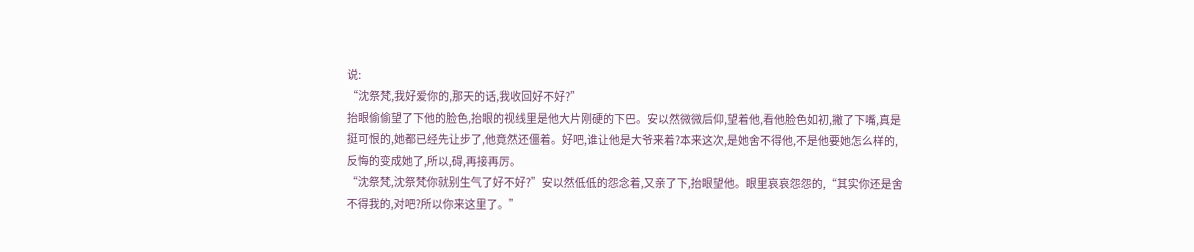说:
“沈祭梵,我好爱你的,那天的话,我收回好不好?”
抬眼偷偷望了下他的脸色,抬眼的视线里是他大片刚硬的下巴。安以然微微后仰,望着他,看他脸色如初,撇了下嘴,真是挺可恨的,她都已经先让步了,他竟然还僵着。好吧,谁让他是大爷来着?本来这次,是她舍不得他,不是他要她怎么样的,反悔的变成她了,所以,碍,再接再厉。
“沈祭梵,沈祭梵你就别生气了好不好?”安以然低低的怨念着,又亲了下,抬眼望他。眼里哀哀怨怨的,“其实你还是舍不得我的,对吧?所以你来这里了。”